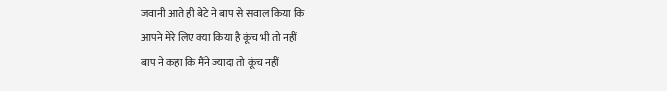जवानी आते ही बेटे ने बाप से सवाल किया कि
आपने मेरे लिए क्या किया है कूंच भी तो नहीं
बाप ने कहा कि मैंने ज्यादा तो कूंच नहीं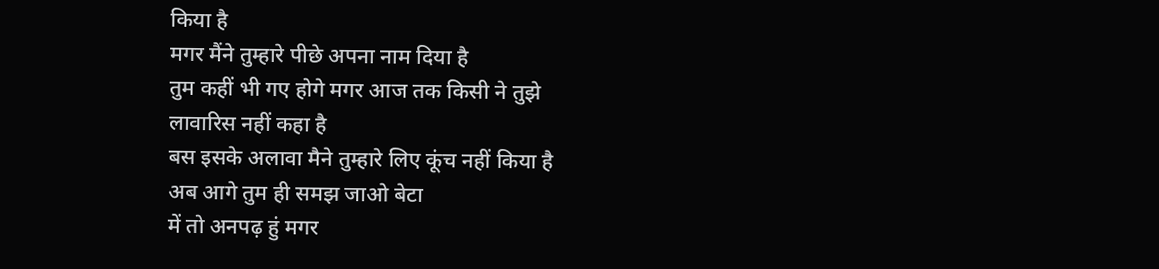किया है
मगर मैंने तुम्हारे पीछे अपना नाम दिया है
तुम कहीं भी गए होगे मगर आज तक किसी ने तुझे
लावारिस नहीं कहा है
बस इसके अलावा मैने तुम्हारे लिए कूंच नहीं किया है
अब आगे तुम ही समझ जाओ बेटा
में तो अनपढ़ हुं मगर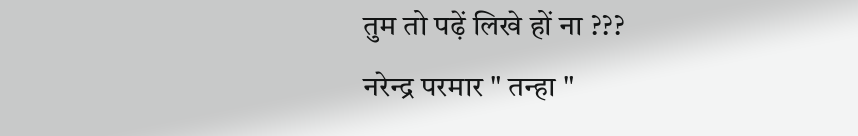तुम तो पढ़ें लिखे हों ना ???
नरेन्द्र परमार " तन्हा "